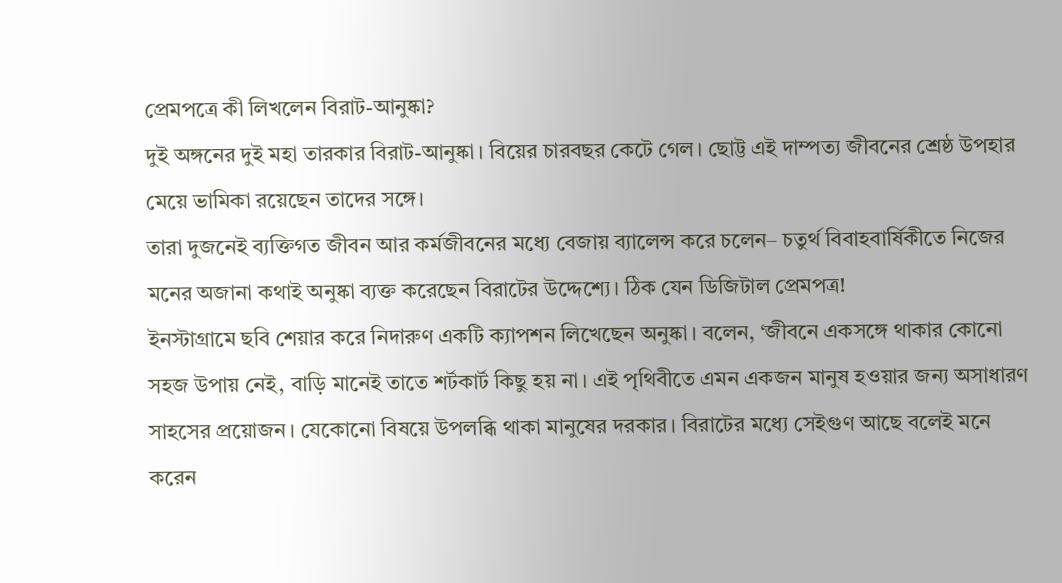প্রেমপত্রে কী লিখলেন বিরাট-আনুষ্কা?
দুই অঙ্গনের দুই মহা তারকার বিরাট-আনুষ্কা। বিয়ের চারবছর কেটে গেল। ছোট্ট এই দাম্পত্য জীবনের শ্রেষ্ঠ উপহার মেয়ে ভামিকা রয়েছেন তাদের সঙ্গে।
তারা দুজনেই ব্যক্তিগত জীবন আর কর্মজীবনের মধ্যে বেজায় ব্যালেন্স করে চলেন– চতুর্থ বিবাহবার্ষিকীতে নিজের মনের অজানা কথাই অনুষ্কা ব্যক্ত করেছেন বিরাটের উদ্দেশ্যে। ঠিক যেন ডিজিটাল প্রেমপত্র!
ইনস্টাগ্রামে ছবি শেয়ার করে নিদারুণ একটি ক্যাপশন লিখেছেন অনুষ্কা। বলেন, ‘জীবনে একসঙ্গে থাকার কোনো সহজ উপায় নেই, বাড়ি মানেই তাতে শর্টকার্ট কিছু হয় না। এই পৃথিবীতে এমন একজন মানুষ হওয়ার জন্য অসাধারণ সাহসের প্রয়োজন। যেকোনো বিষয়ে উপলব্ধি থাকা মানুষের দরকার। বিরাটের মধ্যে সেইগুণ আছে বলেই মনে করেন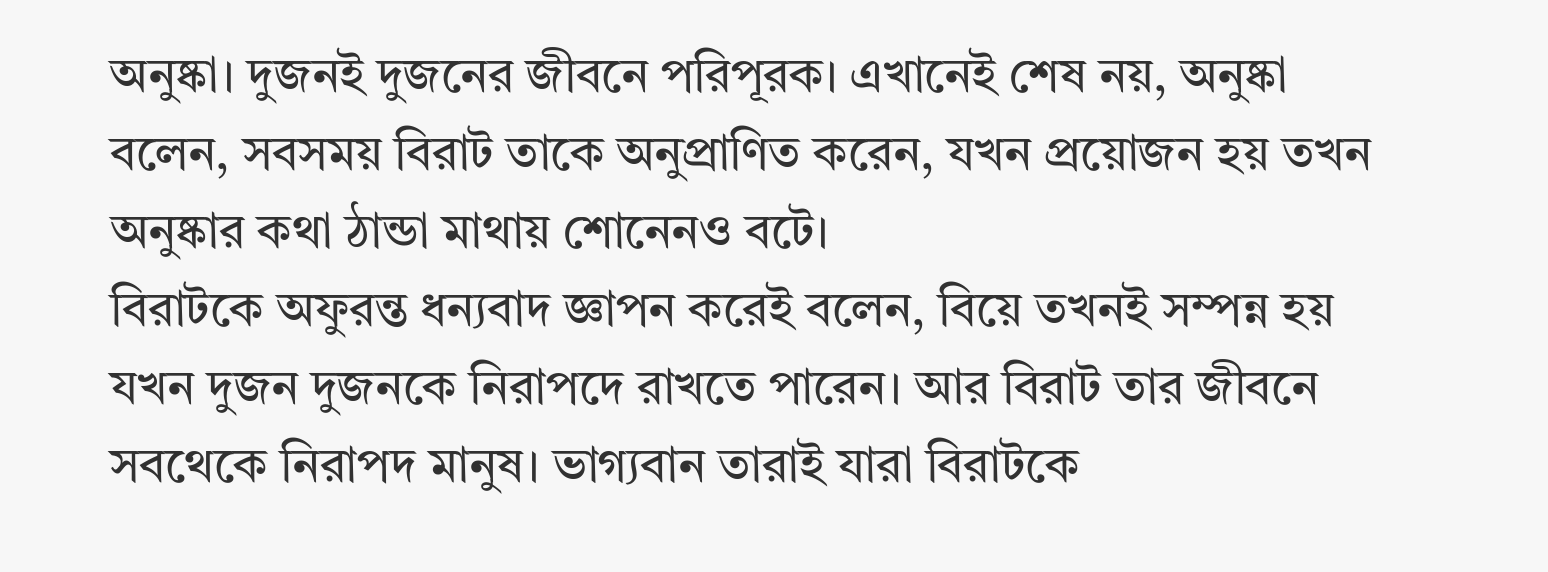অনুষ্কা। দুজনই দুজনের জীবনে পরিপূরক। এখানেই শেষ নয়, অনুষ্কা বলেন, সবসময় বিরাট তাকে অনুপ্রাণিত করেন, যখন প্রয়োজন হয় তখন অনুষ্কার কথা ঠান্ডা মাথায় শোনেনও বটে।
বিরাটকে অফুরন্ত ধন্যবাদ জ্ঞাপন করেই বলেন, বিয়ে তখনই সম্পন্ন হয় যখন দুজন দুজনকে নিরাপদে রাখতে পারেন। আর বিরাট তার জীবনে সবথেকে নিরাপদ মানুষ। ভাগ্যবান তারাই যারা বিরাটকে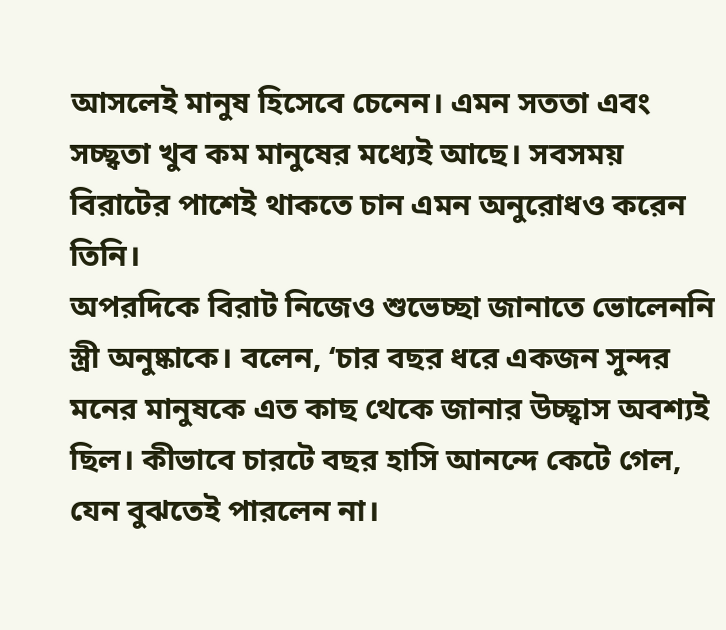আসলেই মানুষ হিসেবে চেনেন। এমন সততা এবং সচ্ছ্বতা খুব কম মানুষের মধ্যেই আছে। সবসময় বিরাটের পাশেই থাকতে চান এমন অনুরোধও করেন তিনি।
অপরদিকে বিরাট নিজেও শুভেচ্ছা জানাতে ভোলেননি স্ত্রী অনুষ্কাকে। বলেন, ‘চার বছর ধরে একজন সুন্দর মনের মানুষকে এত কাছ থেকে জানার উচ্ছ্বাস অবশ্যই ছিল। কীভাবে চারটে বছর হাসি আনন্দে কেটে গেল, যেন বুঝতেই পারলেন না।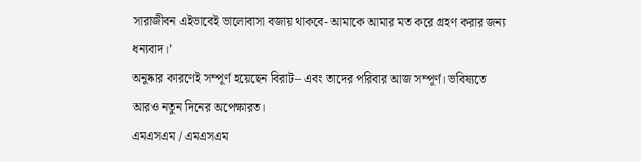সারাজীবন এইভাবেই ভালোবাসা বজায় থাকবে- আমাকে আমার মত করে গ্রহণ করার জন্য ধন্যবাদ।’
অনুষ্কার কারণেই সম্পূর্ণ হয়েছেন বিরাট– এবং তাদের পরিবার আজ সম্পূর্ণ। ভবিষ্যতে আরও নতুন দিনের অপেক্ষারত।
এমএসএম / এমএসএম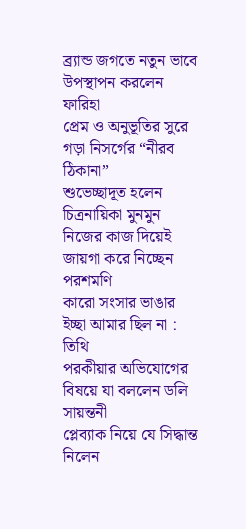ব্র্যান্ড জগতে নতুন ভাবে উপস্থাপন করলেন ফারিহা
প্রেম ও অনুভূতির সুরে গড়া নিসর্গের “নীরব ঠিকানা”
শুভেচ্ছাদূত হলেন চিত্রনায়িকা মুনমুন
নিজের কাজ দিয়েই জায়গা করে নিচ্ছেন পরশমণি
কারো সংসার ভাঙার ইচ্ছা আমার ছিল না : তিথি
পরকীয়ার অভিযোগের বিষয়ে যা বললেন ডলি সায়ন্তনী
প্লেব্যাক নিয়ে যে সিদ্ধান্ত নিলেন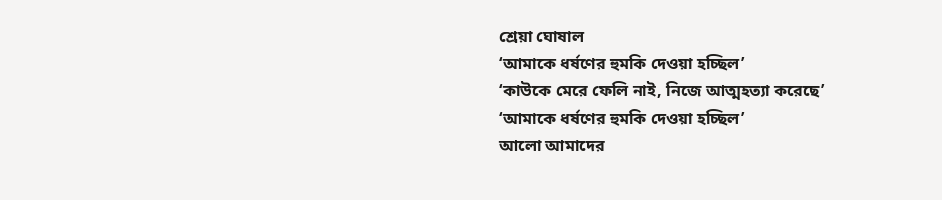শ্রেয়া ঘোষাল
‘আমাকে ধর্ষণের হুমকি দেওয়া হচ্ছিল’
‘কাউকে মেরে ফেলি নাই, নিজে আত্মহত্যা করেছে’
‘আমাকে ধর্ষণের হুমকি দেওয়া হচ্ছিল’
আলো আমাদের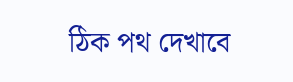ঠিক পথ দেখাবে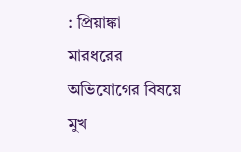: প্রিয়াঙ্কা
মারধরের অভিযোগের বিষয়ে মুখ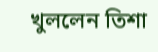খুললেন তিশা